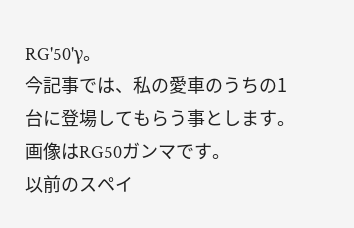RG'50'γ。
今記事では、私の愛車のうちの1台に登場してもらう事とします。
画像はRG50ガンマです。
以前のスペイ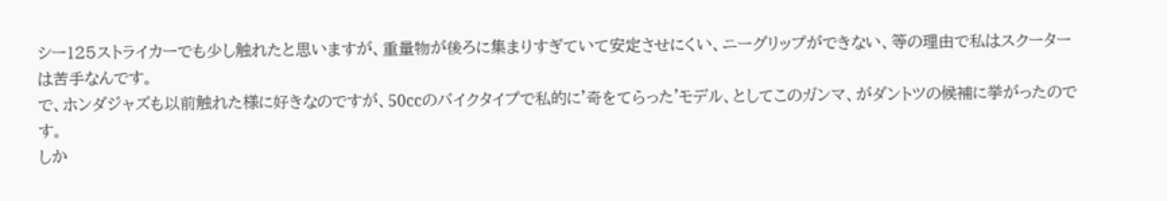シー125ストライカーでも少し触れたと思いますが、重量物が後ろに集まりすぎていて安定させにくい、ニーグリップができない、等の理由で私はスクーターは苦手なんです。
で、ホンダジャズも以前触れた様に好きなのですが、50ccのバイクタイプで私的に'奇をてらった'モデル、としてこのガンマ、がダントツの候補に挙がったのです。
しか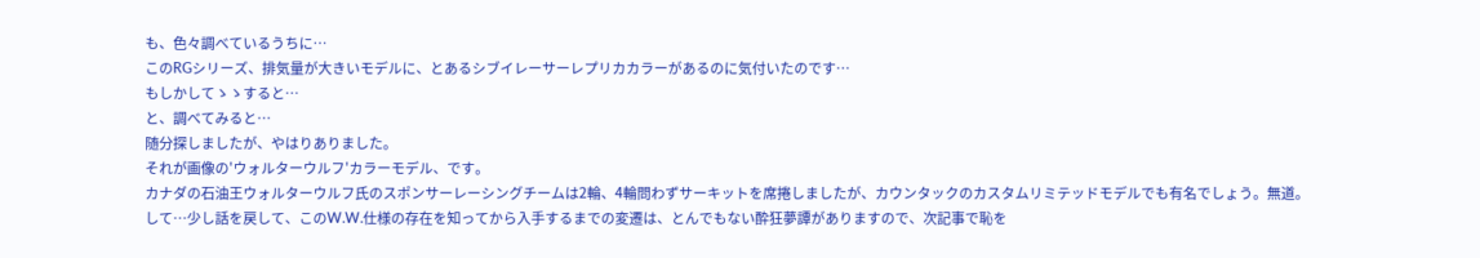も、色々調べているうちに…
このRGシリーズ、排気量が大きいモデルに、とあるシブイレーサーレプリカカラーがあるのに気付いたのです…
もしかしてゝゝすると…
と、調べてみると…
随分探しましたが、やはりありました。
それが画像の'ウォルターウルフ'カラーモデル、です。
カナダの石油王ウォルターウルフ氏のスポンサーレーシングチームは2輪、4輪問わずサーキットを席捲しましたが、カウンタックのカスタムリミテッドモデルでも有名でしょう。無道。
して…少し話を戻して、このW.W.仕様の存在を知ってから入手するまでの変遷は、とんでもない酔狂夢譚がありますので、次記事で恥を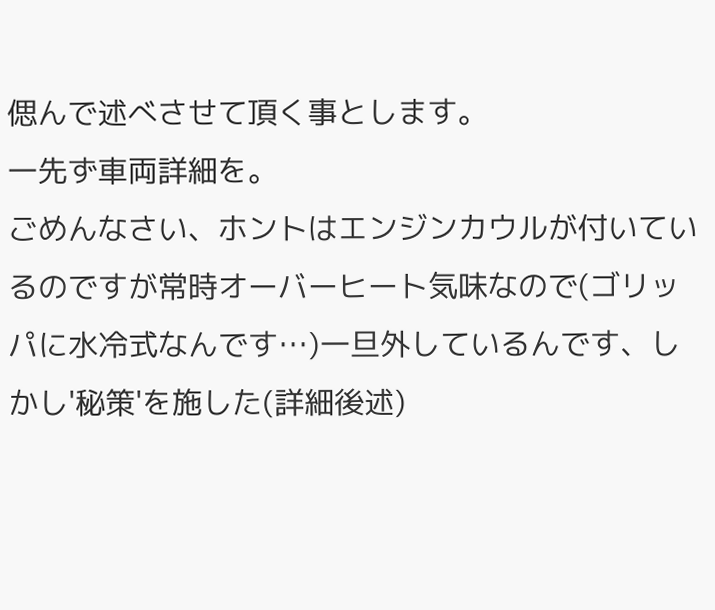偲んで述べさせて頂く事とします。
一先ず車両詳細を。
ごめんなさい、ホントはエンジンカウルが付いているのですが常時オーバーヒート気味なので(ゴリッパに水冷式なんです…)一旦外しているんです、しかし'秘策'を施した(詳細後述)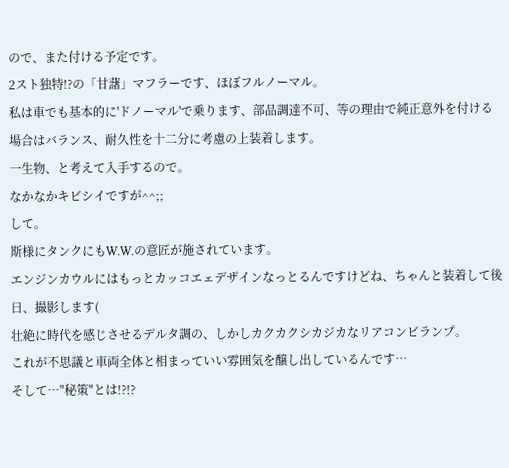ので、また付ける予定です。
2スト独特!?の「甘藷」マフラーです、ほぼフルノーマル。
私は車でも基本的に'ドノーマル'で乗ります、部品調達不可、等の理由で純正意外を付ける場合はバランス、耐久性を十二分に考慮の上装着します。
一生物、と考えて入手するので。
なかなかキビシイですが^^;;
して。
斯様にタンクにもW.W.の意匠が施されています。
エンジンカウルにはもっとカッコエェデザインなっとるんですけどね、ちゃんと装着して後日、撮影します(
壮絶に時代を感じさせるデルタ調の、しかしカクカクシカジカなリアコンビランプ。
これが不思議と車両全体と相まっていい雰囲気を醸し出しているんです…
そして…"秘策"とは!?!?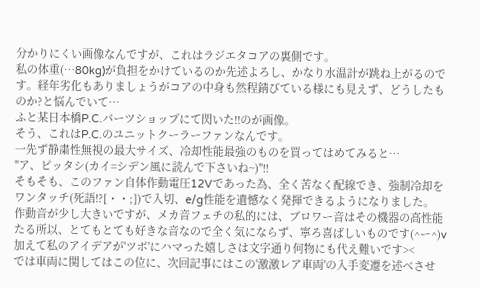分かりにくい画像なんですが、これはラジエタコアの裏側です。
私の体重(…80kg)が負担をかけているのか先述よろし、かなり水温計が跳ね上がるのです。経年劣化もありましょうがコアの中身も然程錆びている様にも見えず、どうしたものか?と悩んでいて…
ふと某日本橋P.C.パーツショップにて閃いた!!のが画像。
そう、これはP.C.のユニットクーラーファンなんです。
一先ず静粛性無視の最大サイズ、冷却性能最強のものを買ってはめてみると…
"ア、ピッタシ(カイ=シデン風に読んで下さいね~)"!!
そもそも、このファン自体作動電圧12Vであった為、全く苦なく配線でき、強制冷却をワンタッチ(死語!?[・・;])で入切、e/g性能を遺憾なく発揮できるようになりました。
作動音が少し大きいですが、メカ音フェチの私的には、ブロワー音はその機器の高性能たる所以、とてもとても好きな音なので全く気にならず、寧ろ喜ばしいものです(^ー^)v
加えて私のアイデアが'ツボ'にハマった嬉しさは文字通り何物にも代え難いです><
では車両に関してはこの位に、次回記事にはこの'激激レア車両'の入手変遷を述べさせ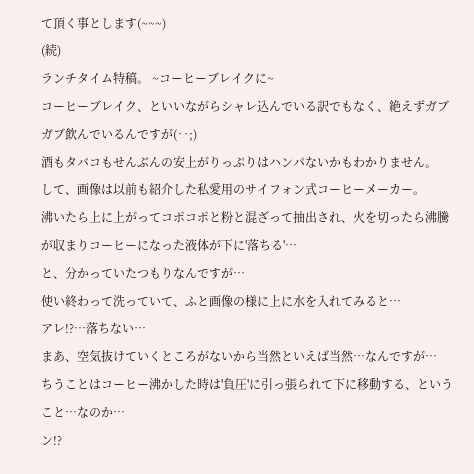て頂く事とします(~~~)
(続)
ランチタイム特稿。 ~コーヒーブレイクに~
コーヒーブレイク、といいながらシャレ込んでいる訳でもなく、絶えずガブガブ飲んでいるんですが(‥;)
酒もタバコもせんぶんの安上がりっぷりはハンパないかもわかりません。
して、画像は以前も紹介した私愛用のサイフォン式コーヒーメーカー。
沸いたら上に上がってコポコポと粉と混ざって抽出され、火を切ったら沸騰が収まりコーヒーになった液体が下に'落ちる'…
と、分かっていたつもりなんですが…
使い終わって洗っていて、ふと画像の様に上に水を入れてみると…
アレ!?…落ちない…
まあ、空気抜けていくところがないから当然といえば当然…なんですが…
ちうことはコーヒー沸かした時は'負圧'に引っ張られて下に移動する、ということ…なのか…
ン!?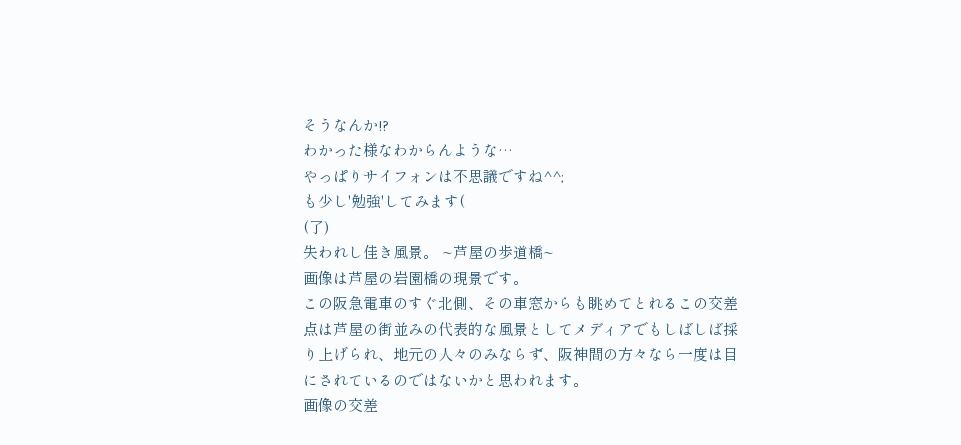そうなんか!?
わかった様なわからんような…
やっぱりサイフォンは不思議ですね^^;
も少し'勉強'してみます(
(了)
失われし佳き風景。 ~芦屋の歩道橋~
画像は芦屋の岩園橋の現景です。
この阪急電車のすぐ北側、その車窓からも眺めてとれるこの交差点は芦屋の街並みの代表的な風景としてメディアでもしばしば採り上げられ、地元の人々のみならず、阪神間の方々なら一度は目にされているのではないかと思われます。
画像の交差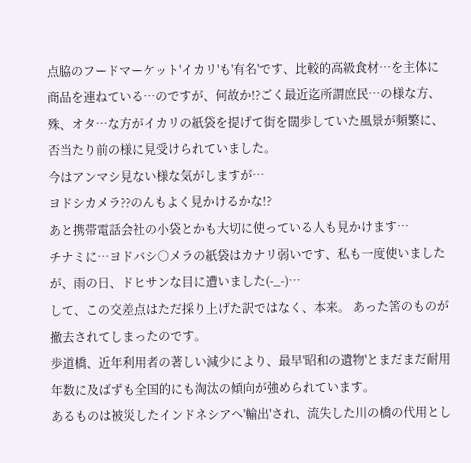点脇のフードマーケット'イカリ'も'有名'です、比較的高級食材…を主体に商品を連ねている…のですが、何故か!?ごく最近迄所謂庶民…の様な方、殊、オタ…な方がイカリの紙袋を提げて街を闊歩していた風景が頻繁に、否当たり前の様に見受けられていました。
今はアンマシ見ない様な気がしますが…
ヨドシカメラ??のんもよく見かけるかな!?
あと携帯電話会社の小袋とかも大切に使っている人も見かけます…
チナミに…ヨドバシ○メラの紙袋はカナリ弱いです、私も一度使いましたが、雨の日、ドヒサンな目に遭いました(-_-)…
して、この交差点はただ採り上げた訳ではなく、本来。 あった筈のものが撤去されてしまったのです。
歩道橋、近年利用者の著しい減少により、最早'昭和の遺物'とまだまだ耐用年数に及ばずも全国的にも淘汰の傾向が強められています。
あるものは被災したインドネシアへ'輸出'され、流失した川の橋の代用とし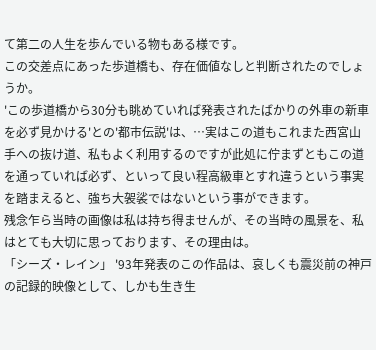て第二の人生を歩んでいる物もある様です。
この交差点にあった歩道橋も、存在価値なしと判断されたのでしょうか。
'この歩道橋から30分も眺めていれば発表されたばかりの外車の新車を必ず見かける'との'都市伝説'は、…実はこの道もこれまた西宮山手への抜け道、私もよく利用するのですが此処に佇まずともこの道を通っていれば必ず、といって良い程高級車とすれ違うという事実を踏まえると、強ち大袈裟ではないという事ができます。
残念乍ら当時の画像は私は持ち得ませんが、その当時の風景を、私はとても大切に思っております、その理由は。
「シーズ・レイン」 '93年発表のこの作品は、哀しくも震災前の神戸の記録的映像として、しかも生き生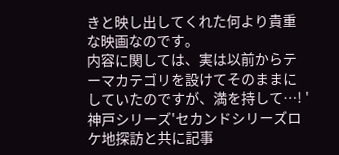きと映し出してくれた何より貴重な映画なのです。
内容に関しては、実は以前からテーマカテゴリを設けてそのままにしていたのですが、満を持して…! '神戸シリーズ'セカンドシリーズロケ地探訪と共に記事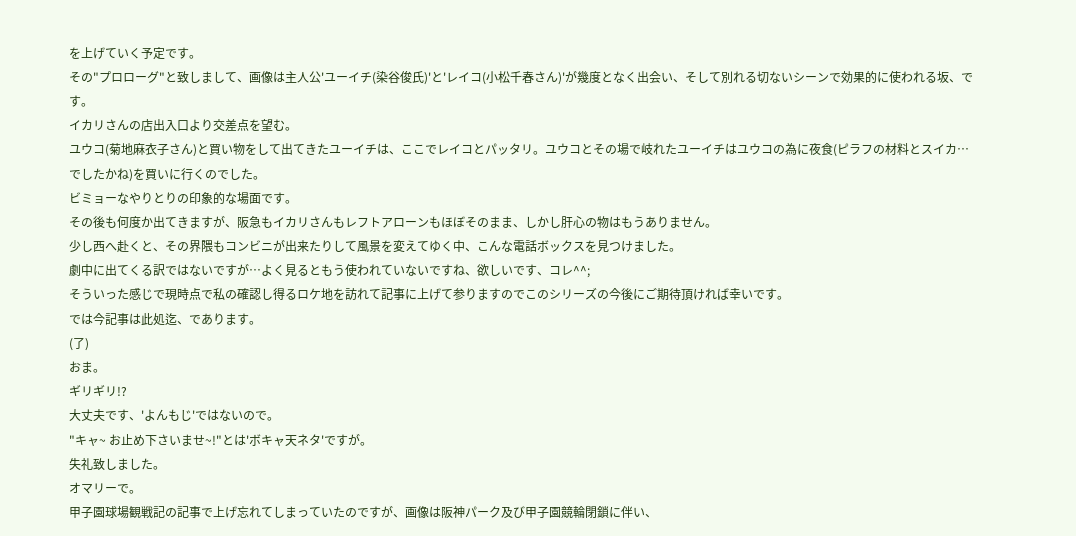を上げていく予定です。
その"プロローグ"と致しまして、画像は主人公'ユーイチ(染谷俊氏)'と'レイコ(小松千春さん)'が幾度となく出会い、そして別れる切ないシーンで効果的に使われる坂、です。
イカリさんの店出入口より交差点を望む。
ユウコ(菊地麻衣子さん)と買い物をして出てきたユーイチは、ここでレイコとパッタリ。ユウコとその場で岐れたユーイチはユウコの為に夜食(ピラフの材料とスイカ…でしたかね)を買いに行くのでした。
ビミョーなやりとりの印象的な場面です。
その後も何度か出てきますが、阪急もイカリさんもレフトアローンもほぼそのまま、しかし肝心の物はもうありません。
少し西へ赴くと、その界隈もコンビニが出来たりして風景を変えてゆく中、こんな電話ボックスを見つけました。
劇中に出てくる訳ではないですが…よく見るともう使われていないですね、欲しいです、コレ^^;
そういった感じで現時点で私の確認し得るロケ地を訪れて記事に上げて参りますのでこのシリーズの今後にご期待頂ければ幸いです。
では今記事は此処迄、であります。
(了)
おま。
ギリギリ!?
大丈夫です、'よんもじ'ではないので。
"キャ~ お止め下さいませ~!"とは'ボキャ天ネタ'ですが。
失礼致しました。
オマリーで。
甲子園球場観戦記の記事で上げ忘れてしまっていたのですが、画像は阪神パーク及び甲子園競輪閉鎖に伴い、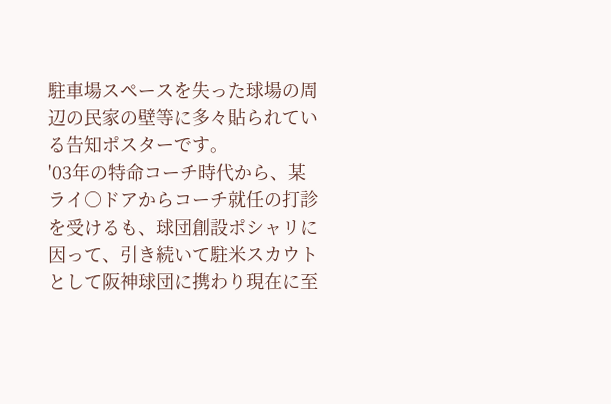駐車場スペースを失った球場の周辺の民家の壁等に多々貼られている告知ポスターです。
'03年の特命コーチ時代から、某ライ○ドアからコーチ就任の打診を受けるも、球団創設ポシャリに因って、引き続いて駐米スカウトとして阪神球団に携わり現在に至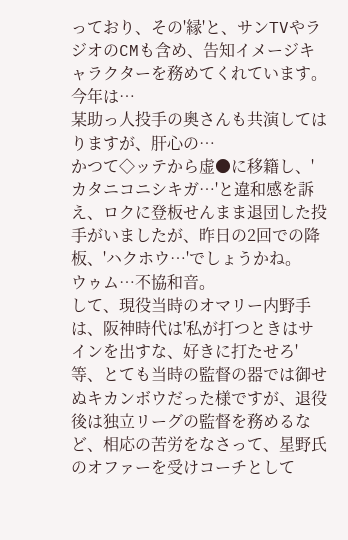っており、その'縁'と、サンTVやラジオのCMも含め、告知イメージキャラクターを務めてくれています。
今年は…
某助っ人投手の奥さんも共演してはりますが、肝心の…
かつて◇ッテから虚●に移籍し、'カタニコニシキガ…'と違和感を訴え、ロクに登板せんまま退団した投手がいましたが、昨日の2回での降板、'ハクホウ…'でしょうかね。
ウゥム…不協和音。
して、現役当時のオマリー内野手は、阪神時代は'私が打つときはサインを出すな、好きに打たせろ'等、とても当時の監督の器では御せぬキカンボウだった様ですが、退役後は独立リーグの監督を務めるなど、相応の苦労をなさって、星野氏のオファーを受けコーチとして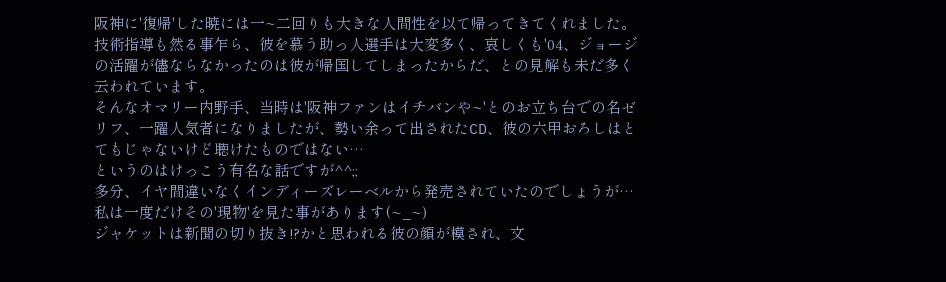阪神に'復帰'した暁には一~二回りも大きな人間性を以て帰ってきてくれました。
技術指導も然る事乍ら、彼を慕う助っ人選手は大変多く、哀しくも'04、ジョージの活躍が儘ならなかったのは彼が帰国してしまったからだ、との見解も未だ多く云われています。
そんなオマリー内野手、当時は'阪神ファンはイチバンや~'とのお立ち台での名ゼリフ、一躍人気者になりましたが、勢い余って出されたCD、彼の六甲おろしはとてもじゃないけど聴けたものではない…
というのはけっこう有名な話ですが^^;;
多分、イヤ間違いなくインディーズレーベルから発売されていたのでしょうが…
私は一度だけその'現物'を見た事があります(~_~)
ジャケットは新聞の切り抜き!?かと思われる彼の顔が模され、文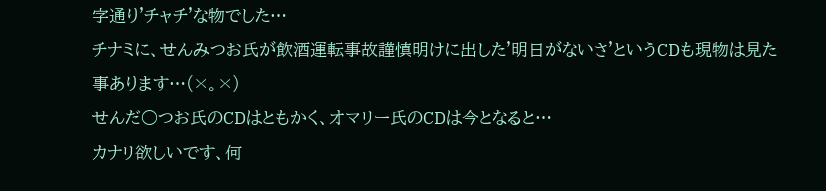字通り'チャチ'な物でした…
チナミに、せんみつお氏が飲酒運転事故謹慎明けに出した'明日がないさ'というCDも現物は見た事あります…(×。×)
せんだ○つお氏のCDはともかく、オマリー氏のCDは今となると…
カナリ欲しいです、何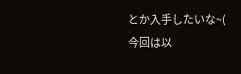とか入手したいな~(
今回は以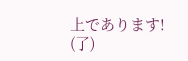上であります!
(了)